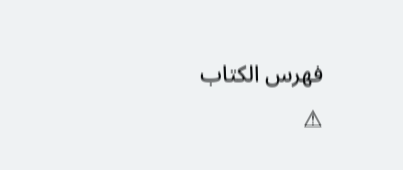فهرس الكتاب
⚠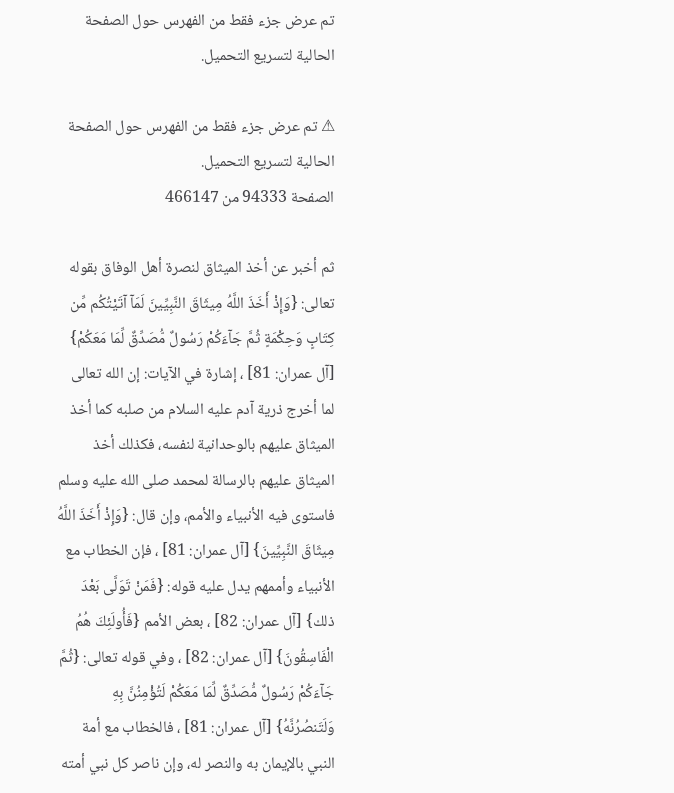تم عرض جزء فقط من الفهرس حول الصفحة الحالية لتسريع التحميل.

⚠ تم عرض جزء فقط من الفهرس حول الصفحة الحالية لتسريع التحميل.
الصفحة 94333 من 466147

ثم أخبر عن أخذ الميثاق لنصرة أهل الوفاق بقوله تعالى: {وَإِذْ أَخَذَ اللَّهُ مِيثَاقَ النَّبِيِّينَ لَمَآ آتَيْتُكُم مِّن كِتَابٍ وَحِكْمَةٍ ثُمَّ جَآءَكُمْ رَسُولٌ مُّصَدِّقٌ لِّمَا مَعَكُمْ} [آل عمران: 81] ، إشارة في الآيات: إن الله تعالى لما أخرج ذرية آدم عليه السلام من صلبه كما أخذ الميثاق عليهم بالوحدانية لنفسه، فكذلك أخذ الميثاق عليهم بالرسالة لمحمد صلى الله عليه وسلم فاستوى فيه الأنبياء والأمم، وإن قال: {وَإِذْ أَخَذَ اللَّهُ مِيثَاقَ النَّبِيِّينَ} [آل عمران: 81] ، فإن الخطاب مع الأنبياء وأممهم يدل عليه قوله: {فَمَنْ تَوَلَّى بَعْدَ ذلك} [آل عمران: 82] ، بعض الأمم {فَأُولَئِكَ هُمُ الْفَاسِقُونَ} [آل عمران: 82] ، وفي قوله تعالى: {ثُمَّ جَآءَكُمْ رَسُولٌ مُّصَدِّقٌ لِّمَا مَعَكُمْ لَتُؤْمِنُنَّ بِهِ وَلَتَنصُرُنَّهُ} [آل عمران: 81] ، فالخطاب مع أمة النبي بالإيمان به والنصر له، وإن ناصر كل نبي أمته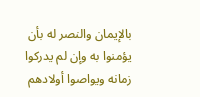بالإيمان والنصر له بأن يؤمنوا به وإن لم يدركوا زمانه ويواصوا أولادهم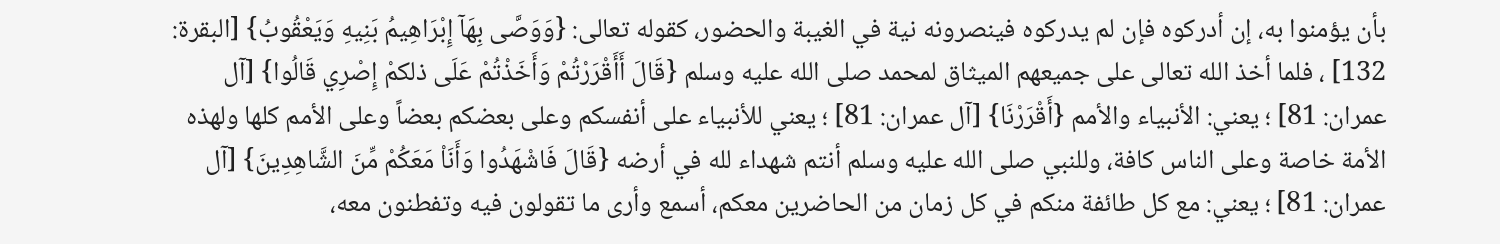بأن يؤمنوا به، إن أدركوه فإن لم يدركوه فينصرونه نية في الغيبة والحضور، كقوله تعالى: {وَوَصَّى بِهَآ إِبْرَاهِيمُ بَنِيهِ وَيَعْقُوبُ} [البقرة: 132] ، فلما أخذ الله تعالى على جميعهم الميثاق لمحمد صلى الله عليه وسلم {قَالَ أَأَقْرَرْتُمْ وَأَخَذْتُمْ عَلَى ذلكمْ إِصْرِي قَالُوا} [آل عمران: 81] ؛ يعني: الأنبياء والأمم {أَقْرَرْنَا} [آل عمران: 81] ؛ يعني للأنبياء على أنفسكم وعلى بعضكم بعضاً وعلى الأمم كلها ولهذه الأمة خاصة وعلى الناس كافة، وللنبي صلى الله عليه وسلم أنتم شهداء لله في أرضه {قَالَ فَاشْهَدُوا وَأَنَاْ مَعَكُمْ مِّنَ الشَّاهِدِينَ} [آل عمران: 81] ؛ يعني: مع كل طائفة منكم في كل زمان من الحاضرين معكم، أسمع وأرى ما تقولون فيه وتفطنون معه،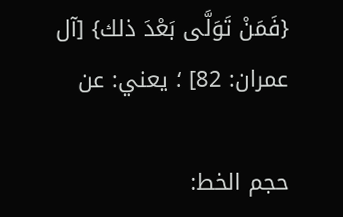{فَمَنْ تَوَلَّى بَعْدَ ذلك} [آل عمران: 82] ؛ يعني: عن

حجم الخط: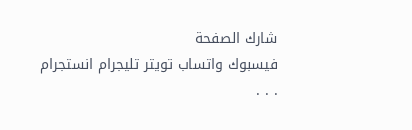شارك الصفحة
فيسبوك واتساب تويتر تليجرام انستجرام
. . .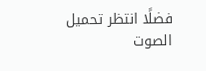فضلًا انتظر تحميل الصوت